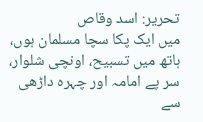تحریر: اسد وقاص
میں ایک پکا سچا مسلمان ہوں، ہاتھ میں تسبیح، اونچی شلوار، سر پے امامہ اور چہرہ داڑھی سے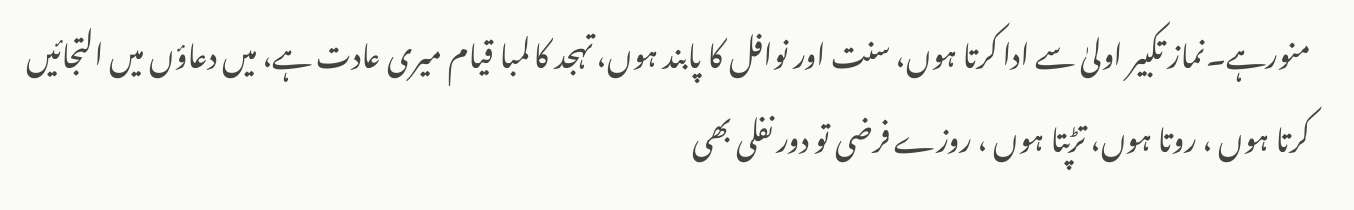منورہے۔نماز تکبیر اولیٰ سے ادا کرتا ہوں، سنت اور نوافل کا پابند ہوں، تہجد کا لمبا قیام میری عادت ہے، میں دعاؤں میں التجائیں کرتا ہوں ، روتا ہوں، تڑپتا ہوں ، روزے فرضی تو دور نفلی بھی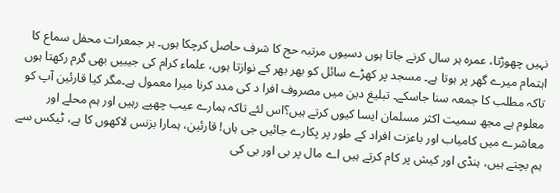نہیں چھوڑتا، عمرہ ہر سال کرنے جاتا ہوں دسیوں مرتبہ حج کا شرف حاصل کرچکا ہوں۔ ہر جمعرات محفل سماع کا اہتمام میرے گھر پر ہوتا ہے۔ مسجد پر کھڑے سائل کو بھر بھر کے نوازتا ہوں، علماء کرام کی جیبیں بھی گرم رکھتا ہوں تاکہ مطلب کا جمعہ سنا جاسکے۔ تبلیغ دین میں مصروف افرا د کی مدد کرنا میرا معمول ہے۔مگر کیا قارئین آپ کو معلوم ہے مجھ سمیت اکثر مسلمان ایسا کیوں کرتے ہیں؟اس لئے تاکہ ہمارے عیب چھپے رہیں اور ہم محلے اور معاشرے میں کامیاب اور باعزت افراد کے طور پر پکارے جائیں جی ہاں! قارئین، ہمارا بزنس لاکھوں کا ہے، ٹیکس سے ہم بچتے ہیں، ہنڈی اور کیش پر کام کرتے ہیں اے مال پر بی اور بی کی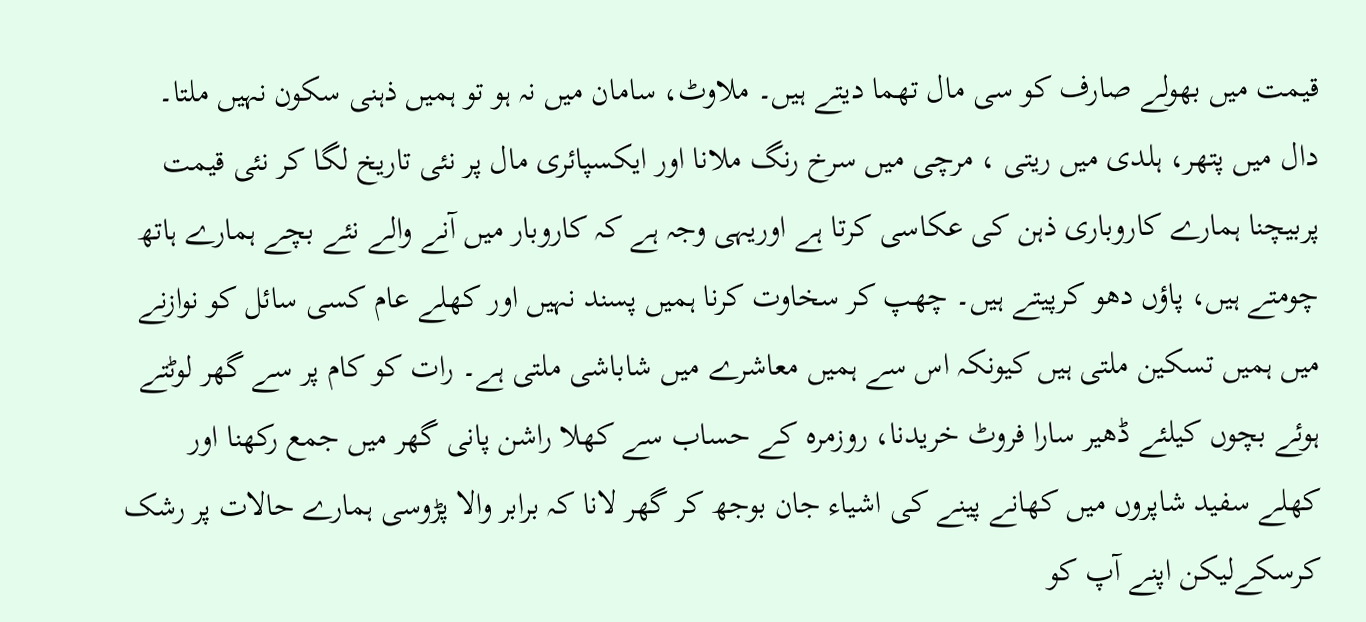قیمت میں بھولے صارف کو سی مال تھما دیتے ہیں۔ ملاوٹ، سامان میں نہ ہو تو ہمیں ذہنی سکون نہیں ملتا۔ دال میں پتھر، ہلدی میں ریتی ، مرچی میں سرخ رنگ ملانا اور ایکسپائری مال پر نئی تاریخ لگا کر نئی قیمت پربیچنا ہمارے کاروباری ذہن کی عکاسی کرتا ہے اوریہی وجہ ہے کہ کاروبار میں آنے والے نئے بچے ہمارے ہاتھ چومتے ہیں، پاؤں دھو کرپیتے ہیں۔ چھپ کر سخاوت کرنا ہمیں پسند نہیں اور کھلے عام کسی سائل کو نوازنے میں ہمیں تسکین ملتی ہیں کیونکہ اس سے ہمیں معاشرے میں شاباشی ملتی ہے۔ رات کو کام پر سے گھر لوٹتے ہوئے بچوں کیلئے ڈھیر سارا فروٹ خریدنا، روزمرہ کے حساب سے کھلا راشن پانی گھر میں جمع رکھنا اور کھلے سفید شاپروں میں کھانے پینے کی اشیاء جان بوجھ کر گھر لانا کہ برابر والا پڑوسی ہمارے حالات پر رشک کرسکےلیکن اپنے آپ کو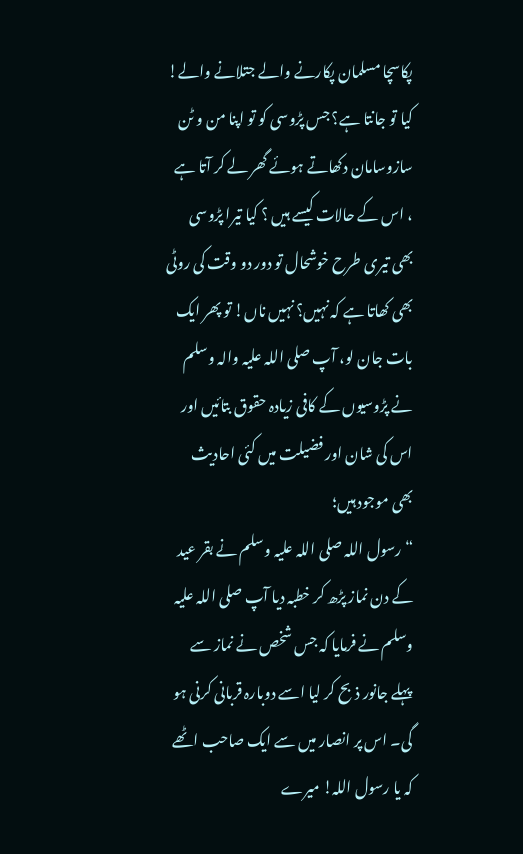پکاسچا مسلمان پکارنے والے جتلانے والے! کیا تو جانتا ہے؟ جس پڑوسی کو تو اپنا من و ٹن سازوسامان دکھاتے ہوئے گھر لے کر آتا ہے ، اس کے حالات کیسے ہیں ؟ کیا تیرا پڑوسی بھی تیری طرح خوشحال تو دور دو وقت کی روٹی بھی کھاتا ہے کہ نہیں؟ نہیں ناں! تو پھر ایک بات جان لو، آپ صلی اللہ علیہ والہ وسلم نے پڑوسیوں کے کافی زیادہ حقوق بتائیں اور اس کی شان اور فضیلت میں کئی احادیث بھی موجود ہیں؛
“رسول اللہ صلی اللہ علیہ وسلم نے بقر عید کے دن نماز پڑھ کر خطبہ دیا آپ صلی اللہ علیہ وسلم نے فرمایا کہ جس شخص نے نماز سے پہلے جانور ذبح کر لیا اسے دوبارہ قربانی کرنی ہو گی۔ اس پر انصار میں سے ایک صاحب اٹھے کہ یا رسول اللہ! میرے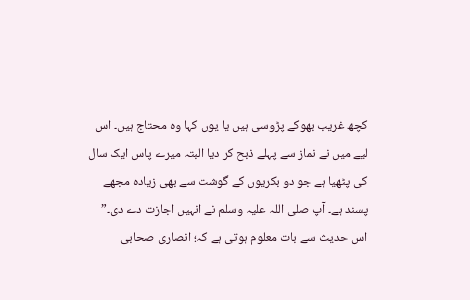کچھ غریب بھوکے پڑوسی ہیں یا یوں کہا وہ محتاج ہیں۔ اس لیے میں نے نماز سے پہلے ذبح کر دیا البتہ میرے پاس ایک سال کی پٹھیا ہے جو دو بکریوں کے گوشت سے بھی زیادہ مجھے پسند ہے۔ آپ صلی اللہ علیہ وسلم نے انہیں اجازت دے دی۔”
اس حدیث سے بات معلوم ہوتی ہے کہ؛ انصاری صحابی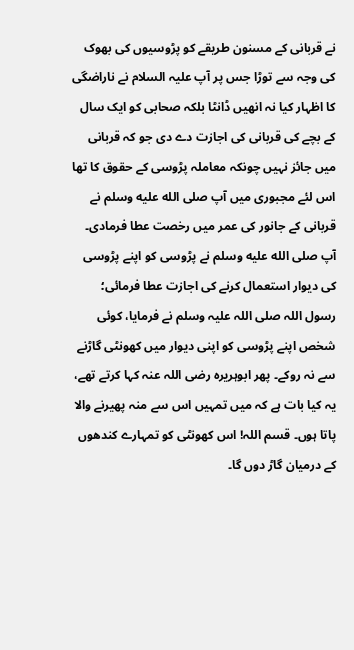نے قربانی کے مسنون طریقے کو پڑوسیوں کی بھوک کی وجہ سے توڑا جس پر آپ علیہ السلام نے ناراضگی کا اظہار کیا نہ انھیں ڈانٹا بلکہ صحابی کو ایک سال کے بچے کی قربانی کی اجازت دے دی جو کہ قربانی میں جائز نہیں چونکہ معاملہ پڑوسی کے حقوق کا تھا اس لئے مجبوری میں آپ صلى الله عليه وسلم نے قربانی کے جانور کی عمر میں رخصت عطا فرمادی۔
آپ صلى الله عليه وسلم نے پڑوسی کو اپنے پڑوسی کی دیوار استعمال کرنے کی اجازت عطا فرمائی؛
رسول اللہ صلی اللہ علیہ وسلم نے فرمایا، کوئی شخص اپنے پڑوسی کو اپنی دیوار میں کھونٹی گاڑنے سے نہ روکے۔ پھر ابوہریرہ رضی اللہ عنہ کہا کرتے تھے، یہ کیا بات ہے کہ میں تمہیں اس سے منہ پھیرنے والا پاتا ہوں۔ قسم اللہ! اس کھونٹی کو تمہارے کندھوں کے درمیان گاڑ دوں گا۔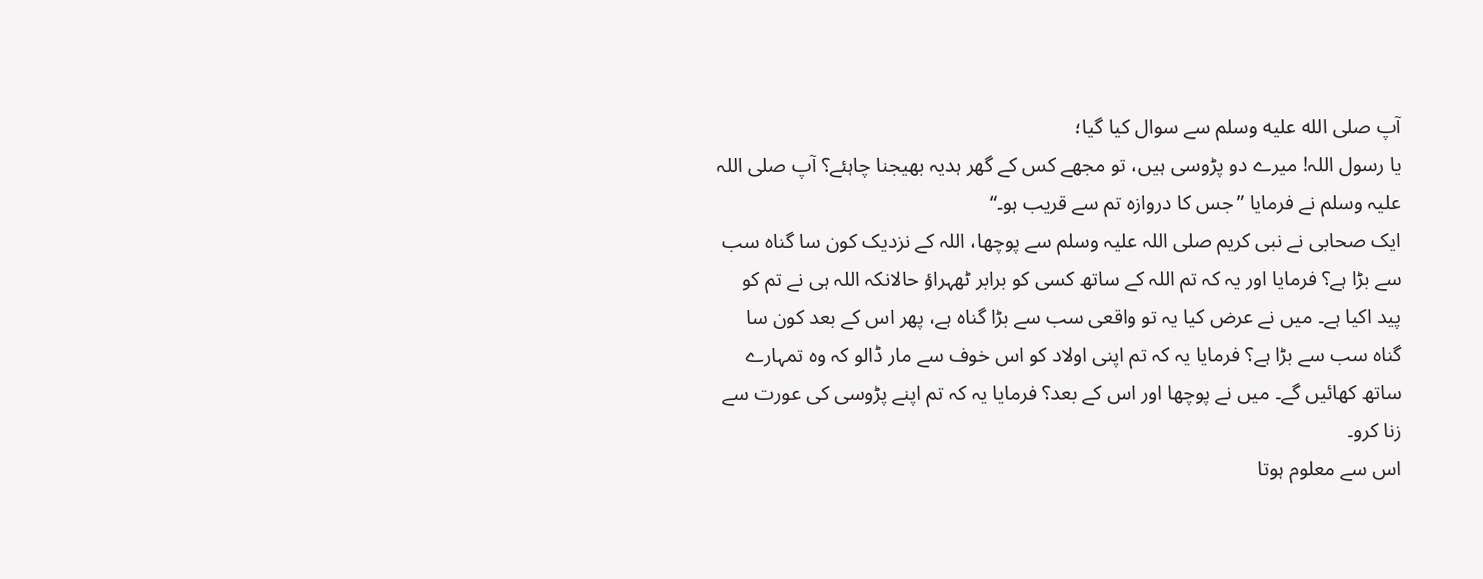آپ صلى الله عليه وسلم سے سوال کیا گیا؛
یا رسول اللہ! میرے دو پڑوسی ہیں، تو مجھے کس کے گھر ہدیہ بھیجنا چاہئے؟ آپ صلی اللہ علیہ وسلم نے فرمایا ”جس کا دروازہ تم سے قریب ہو۔“
ایک صحابی نے نبی کریم صلی اللہ علیہ وسلم سے پوچھا، اللہ کے نزدیک کون سا گناہ سب سے بڑا ہے؟ فرمایا اور یہ کہ تم اللہ کے ساتھ کسی کو برابر ٹھہراؤ حالانکہ اللہ ہی نے تم کو پید اکیا ہے۔ میں نے عرض کیا یہ تو واقعی سب سے بڑا گناہ ہے، پھر اس کے بعد کون سا گناہ سب سے بڑا ہے؟ فرمایا یہ کہ تم اپنی اولاد کو اس خوف سے مار ڈالو کہ وہ تمہارے ساتھ کھائیں گے۔ میں نے پوچھا اور اس کے بعد؟ فرمایا یہ کہ تم اپنے پڑوسی کی عورت سے زنا کرو۔
اس سے معلوم ہوتا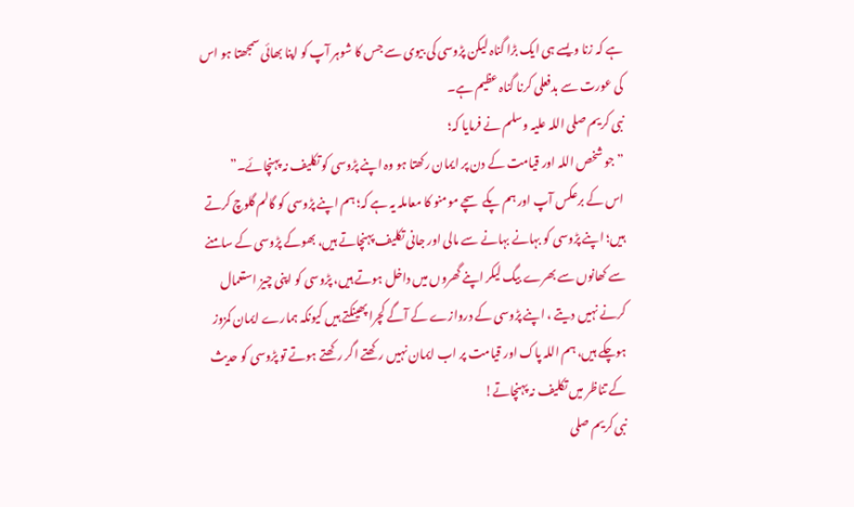ہے کہ زنا ویسے ہی ایک بڑا گناہ لیکن پڑوسی کی بیوی سے جس کا شوہر آپ کو اپنا بھائی سمجھتا ہو اس کی عورت سے بدفعلی کرنا گناہ عظیم ہے۔
نبی کریم صلی اللہ علیہ وسلم نے فرمایا کہ؛
” جو شخص اللہ اور قیامت کے دن پر ایمان رکھتا ہو وہ اپنے پڑوسی کو تکلیف نہ پہنچائے۔”
اس کے برعکس آپ اور ہم پکے سچے مومنو کا معاملہ یہ ہے کہ؛ ہم اپنے پڑوسی کو گالم گلوچ کرتے ہیں؛ اپنے پڑوسی کو بہانے بہانے سے مالی اور جانی تکلیف پہنچاتے ہیں، بھوکے پڑوسی کے سامنے سے کھانوں سے بھرے بیگ لیکر اپنے گھروں میں داخل ہوتے ہیں، پڑوسی کو اپنی چیز استعمال کرنے نہیں دیتے ، اپنے پڑوسی کے دروازے کے آگے کچرا پھینکتے ہیں کیونکہ ہمارے ایمان کمزوز ہوچکے ہیں، ہم اللہ پاک اور قیامت پر اب ایمان نہیں رکھتے اگر رکھتے ہوتے تو پڑوسی کو حدیث کے تناظر میں تکلیف نہ پہنچاتے!
نبی کریم صلی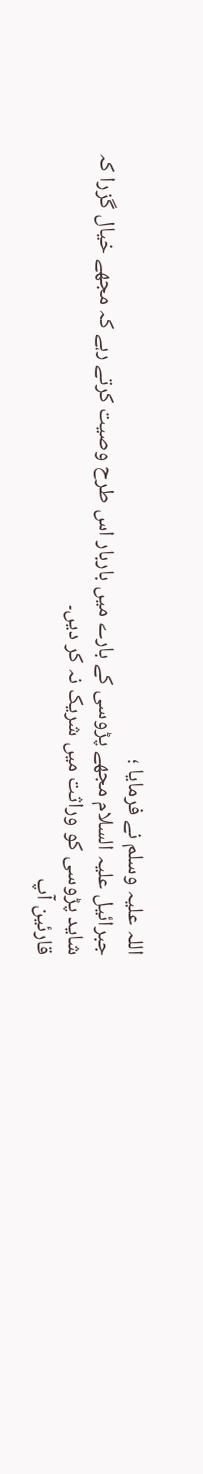اللہ علیہ وسلم نے فرمایا ؛
جبرائیل علیہ السلام مجھے پڑوسی کے بارے میں باربار اس طرح وصیت کرتے رہے کہ مجھے خیال گزرا کہ شاید پڑوسی کو وراثت میں شریک نہ کر دیں۔
قارئین آپ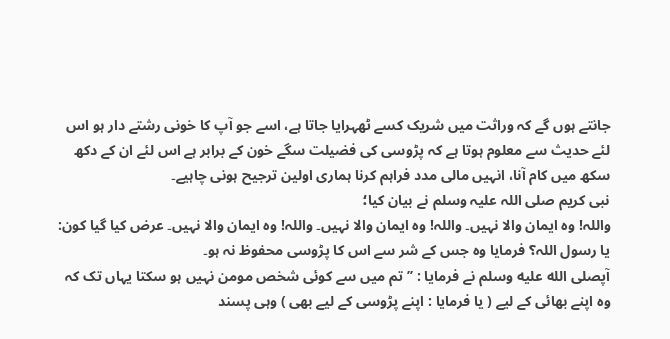جانتے ہوں گے کہ وراثت میں شریک کسے ٹھہرایا جاتا ہے، اسے جو آپ کا خونی رشتے دار ہو اس لئے حدیث سے معلوم ہوتا ہے کہ پڑوسی کی فضیلت سگے خون کے برابر ہے اس لئے ان کے دکھ سکھ میں کام آنا، انہیں مالی مدد فراہم کرنا ہماری اولین ترجیح ہونی چاہیے۔
نبی کریم صلی اللہ علیہ وسلم نے بیان کیا؛
واللہ! وہ ایمان والا نہیں۔ واللہ! وہ ایمان والا نہیں۔ واللہ! وہ ایمان والا نہیں۔ عرض کیا گیا کون: یا رسول اللہ؟ فرمایا وہ جس کے شر سے اس کا پڑوسی محفوظ نہ ہو۔
آپصلى الله عليه وسلم نے فرمایا : ’’ تم میں سے کوئی شخص مومن نہیں ہو سکتا یہاں تک کہ وہ اپنے بھائی کے لیے ( یا فرمایا : اپنے پڑوسی کے لیے بھی ) وہی پسند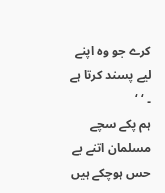کرے جو وہ اپنے لیے پسند کرتا ہے ۔ ‘ ‘
ہم پکے سچے مسلمان اتنے بے حس ہوچکے ہیں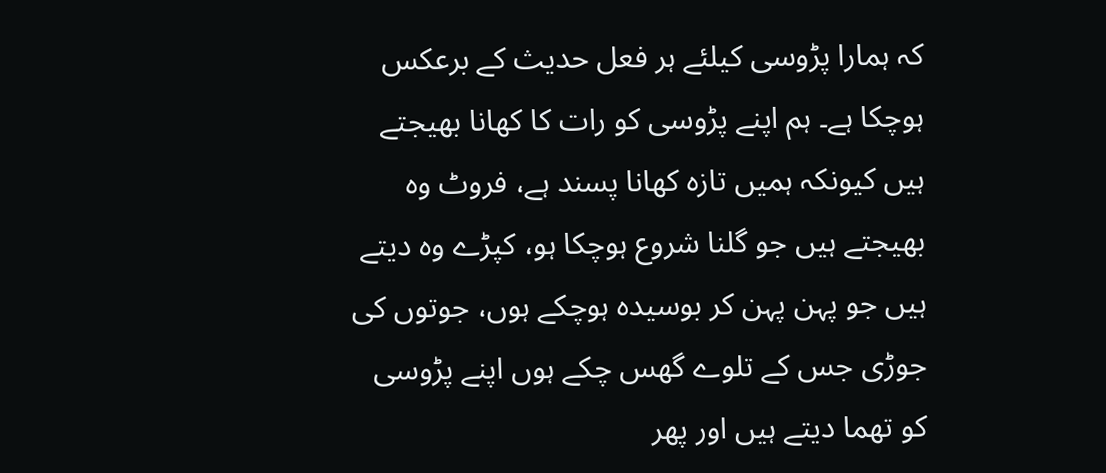کہ ہمارا پڑوسی کیلئے ہر فعل حدیث کے برعکس ہوچکا ہے۔ ہم اپنے پڑوسی کو رات کا کھانا بھیجتے ہیں کیونکہ ہمیں تازہ کھانا پسند ہے، فروٹ وہ بھیجتے ہیں جو گلنا شروع ہوچکا ہو، کپڑے وہ دیتے ہیں جو پہن پہن کر بوسیدہ ہوچکے ہوں، جوتوں کی جوڑی جس کے تلوے گھس چکے ہوں اپنے پڑوسی کو تھما دیتے ہیں اور پھر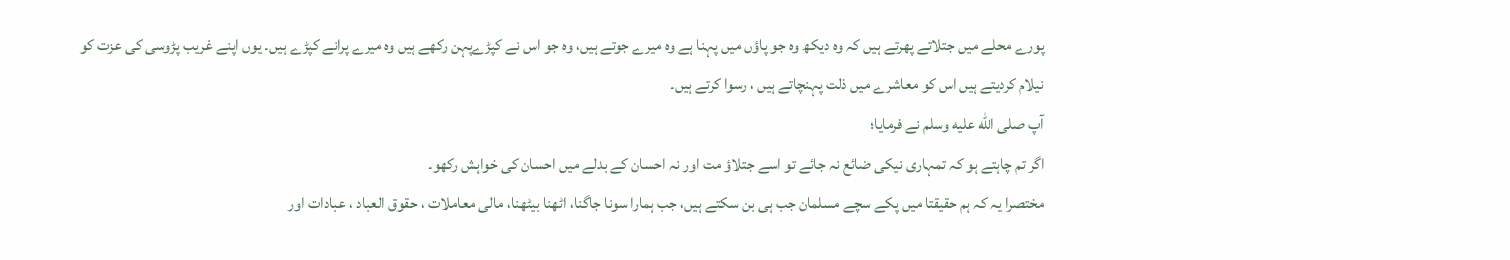پورے محلے میں جتلاتے پھرتے ہیں کہ وہ دیکھ وہ جو پاؤں میں پہنا ہے وہ میرے جوتے ہیں، وہ جو اس نے کپڑےپہن رکھے ہیں وہ میرے پرانے کپڑے ہیں۔ یوں اپنے غریب پڑوسی کی عزت کو نیلام کردیتے ہیں اس کو معاشرے میں ذلت پہنچاتے ہیں ، رسوا کرتے ہیں۔
آپ صلى الله عليه وسلم نے فرمایا؛
اگر تم چاہتے ہو کہ تمہاری نیکی ضائع نہ جائے تو اسے جتلاؤ مت اور نہ احسان کے بدلے میں احسان کی خواہش رکھو۔
مختصرا یہ کہ ہم حقیقتا میں پکے سچے مسلمان جب ہی بن سکتے ہیں، جب ہمارا سونا جاگنا، اٹھنا بیٹھنا، مالی معاملات ، حقوق العباد ، عبادات اور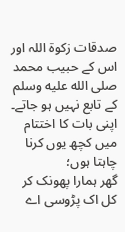صدقات زکوۃ اللہ اور اس کے حبیب محمد صلى الله عليه وسلم کے تابع نہیں ہو جاتے۔ اپنی بات کا اختتام میں کچھ یوں کرنا چاہتا ہوں؛
گھر ہمارا پھونک کر کل اک پڑوسی اے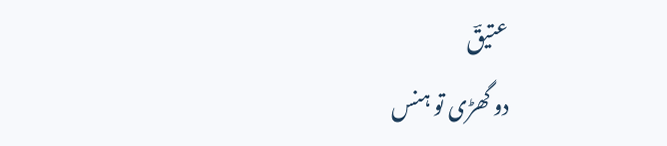عتیقؔ
دو گھڑی تو ہنس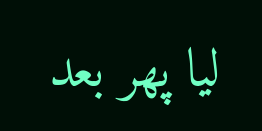لیا پھر بعد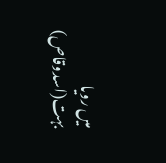میں رویا بہت(اسدوقاص)